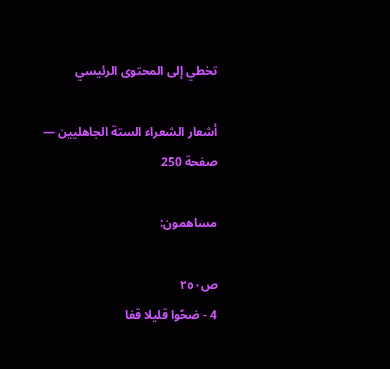تخطي إلى المحتوى الرئيسي

أشعار الشعراء الستة الجاهليين — صفحة 250

مساهمون:

ص٢٥٠
4 - ضحّوا قليلا قفا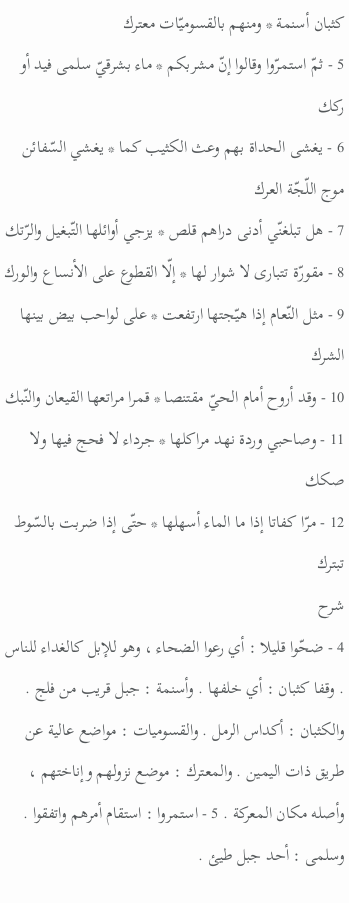كثبان أسنمة * ومنهم بالقسوميّات معترك
5 - ثمّ استمرّوا وقالوا إنّ مشربكم * ماء بشرقيّ سلمى فيد أو ركك
6 - يغشى الحداة بهم وعث الكثيب كما * يغشي السّفائن موج اللّجّة العرك
7 - هل تبلغنّي أدنى دراهم قلص * يزجي أوائلها التّبغيل والرّتك
8 - مقورّة تتبارى لا شوار لها * إلّا القطوع على الأنساع والورك
9 - مثل النّعام إذا هيّجتها ارتفعت * على لواحب بيض بينها الشرك
10 - وقد أروح أمام الحيّ مقتنصا * قمرا مراتعها القيعان والنّبك
11 - وصاحبي وردة نهد مراكلها * جرداء لا فحج فيها ولا صكك
12 - مرّا كفاتا إذا ما الماء أسهلها * حتّى إذا ضربت بالسّوط تبترك
شرح
4 - ضحّوا قليلا : أي رعوا الضحاء ، وهو للإبل كالغداء للناس . وقفا كثبان : أي خلفها . وأسنمة : جبل قريب من فلج . والكثبان : أكداس الرمل . والقسوميات : مواضع عالية عن طريق ذات اليمين . والمعترك : موضع نزولهم وإناختهم ، وأصله مكان المعركة . 5 - استمروا : استقام أمرهم واتفقوا . وسلمى : أحد جبل طيئ .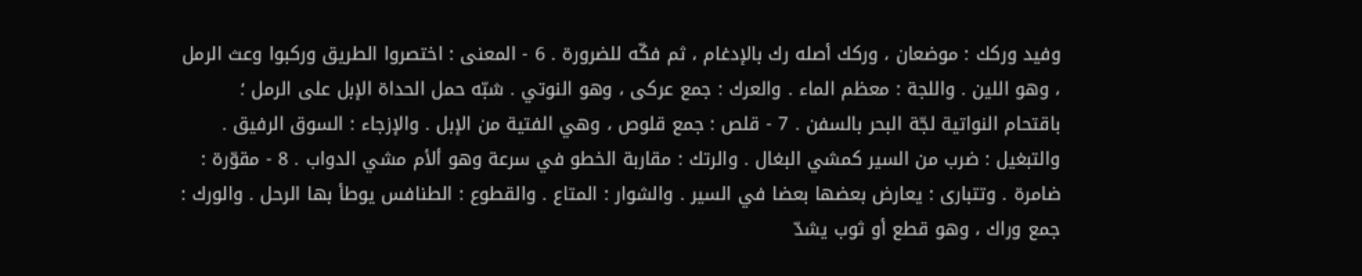وفيد وركك : موضعان ، وركك أصله رك بالإدغام ، ثم فكّه للضرورة . 6 - المعنى : اختصروا الطريق وركبوا وعث الرمل ، وهو اللين . واللجة : معظم الماء . والعرك : جمع عركى ، وهو النوتي . شبّه حمل الحداة الإبل على الرمل ؛ باقتحام النواتية لجّة البحر بالسفن . 7 - قلص : جمع قلوص ، وهي الفتية من الإبل . والإزجاء : السوق الرفيق . والتبغيل : ضرب من السير كمشي البغال . والرتك : مقاربة الخطو في سرعة وهو ألأم مشي الدواب . 8 - مقوّرة : ضامرة . وتتبارى : يعارض بعضها بعضا في السير . والشوار : المتاع . والقطوع : الطنافس يوطأ بها الرحل . والورك : جمع وراك ، وهو قطع أو ثوب يشدّ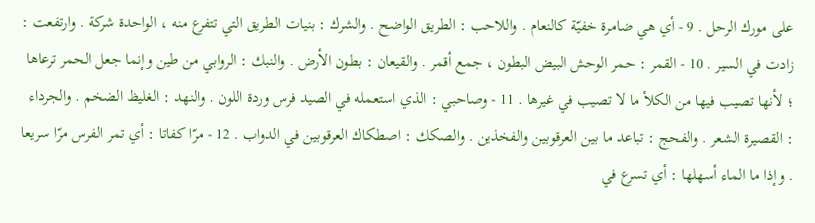على مورك الرحل . 9 - أي هي ضامرة خفيّة كالنعام . واللاحب : الطريق الواضح . والشرك : بنيات الطريق التي تتفرع منه ، الواحدة شركة . وارتفعت : زادت في السير . 10 - القمر : حمر الوحش البيض البطون ، جمع أقمر . والقيعان : بطون الأرض . والنبك : الروابي من طين وإنما جعل الحمر ترعاها ؛ لأنها تصيب فيها من الكلأ ما لا تصيب في غيرها . 11 - وصاحبي : الذي استعمله في الصيد فرس وردة اللون . والنهد : الغليظ الضخم . والجرداء : القصيرة الشعر . والفحج : تباعد ما بين العرقوبين والفخذين . والصكك : اصطكاك العرقوبين في الدواب . 12 - مرّا كفاتا : أي تمر الفرس مرّا سريعا . وإذا ما الماء أسهلها : أي تسرع في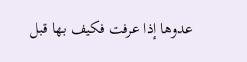عدوها إذا عرفت فكيف بها قبل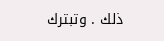ذلك . وتبترك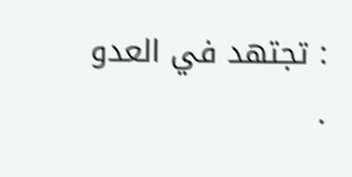: تجتهد في العدو .